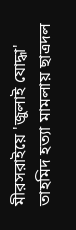মীরসরাইয়ে 'জুলাই যোদ্ধা' তাহমিদ হত্যা মামলায় ছাত্রদল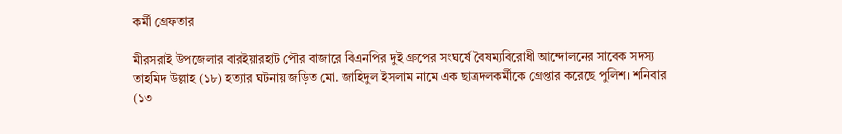কর্মী গ্রেফতার

মীরসরাই উপজেলার বারইয়ারহাট পৌর বাজারে বিএনপির দুই গ্রুপের সংঘর্ষে বৈষম্যবিরোধী আন্দোলনের সাবেক সদস্য তাহমিদ উল্লাহ (১৮) হত্যার ঘটনায় জড়িত মো. জাহিদুল ইসলাম নামে এক ছাত্রদলকর্মীকে গ্রেপ্তার করেছে পুলিশ। শনিবার (১৩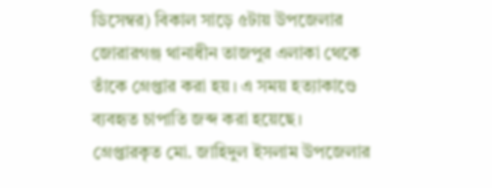ডিসেম্বর) বিকাল সাড়ে ৫টায় উপজেলার জোরারগঞ্জ থানাধীন তাজপুর এলাকা থেকে তাঁকে গ্রেপ্তার করা হয়। এ সময় হত্যাকাণ্ডে ব্যবহৃত চাপাতি জব্দ করা হয়েছে।
গ্রেপ্তারকৃত মো. জাহিদুল ইসলাম উপজেলার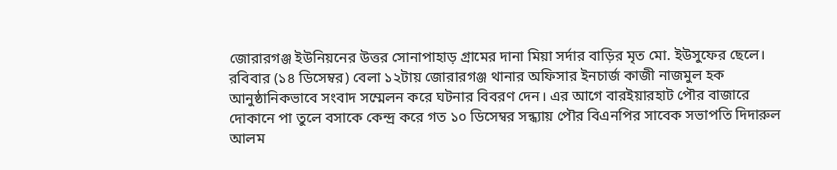জোরারগঞ্জ ইউনিয়নের উত্তর সোনাপাহাড় গ্রামের দানা মিয়া সর্দার বাড়ির মৃত মো. ইউসুফের ছেলে।
রবিবার (১৪ ডিসেম্বর) বেলা ১২টায় জোরারগঞ্জ থানার অফিসার ইনচার্জ কাজী নাজমুল হক আনুষ্ঠানিকভাবে সংবাদ সম্মেলন করে ঘটনার বিবরণ দেন। এর আগে বারইয়ারহাট পৌর বাজারে দোকানে পা তুলে বসাকে কেন্দ্র করে গত ১০ ডিসেম্বর সন্ধ্যায় পৌর বিএনপির সাবেক সভাপতি দিদারুল আলম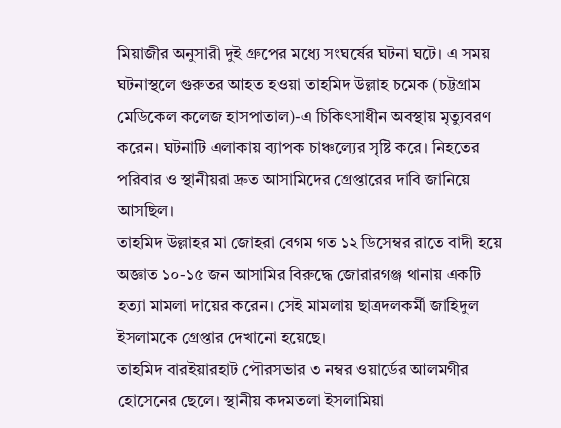মিয়াজীর অনুসারী দুই গ্রুপের মধ্যে সংঘর্ষের ঘটনা ঘটে। এ সময় ঘটনাস্থলে গুরুতর আহত হওয়া তাহমিদ উল্লাহ চমেক (চট্টগ্রাম মেডিকেল কলেজ হাসপাতাল)-এ চিকিৎসাধীন অবস্থায় মৃত্যুবরণ করেন। ঘটনাটি এলাকায় ব্যাপক চাঞ্চল্যের সৃষ্টি করে। নিহতের পরিবার ও স্থানীয়রা দ্রুত আসামিদের গ্রেপ্তারের দাবি জানিয়ে আসছিল।
তাহমিদ উল্লাহর মা জোহরা বেগম গত ১২ ডিসেম্বর রাতে বাদী হয়ে অজ্ঞাত ১০-১৫ জন আসামির বিরুদ্ধে জোরারগঞ্জ থানায় একটি হত্যা মামলা দায়ের করেন। সেই মামলায় ছাত্রদলকর্মী জাহিদুল ইসলামকে গ্রেপ্তার দেখানো হয়েছে।
তাহমিদ বারইয়ারহাট পৌরসভার ৩ নম্বর ওয়ার্ডের আলমগীর হোসেনের ছেলে। স্থানীয় কদমতলা ইসলামিয়া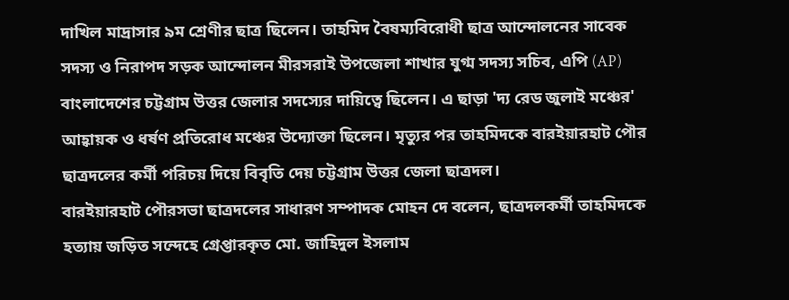দাখিল মাদ্রাসার ৯ম শ্রেণীর ছাত্র ছিলেন। তাহমিদ বৈষম্যবিরোধী ছাত্র আন্দোলনের সাবেক সদস্য ও নিরাপদ সড়ক আন্দোলন মীরসরাই উপজেলা শাখার যুগ্ম সদস্য সচিব, এপি (AP) বাংলাদেশের চট্টগ্রাম উত্তর জেলার সদস্যের দায়িত্বে ছিলেন। এ ছাড়া 'দ্য রেড জুলাই মঞ্চের' আহ্বায়ক ও ধর্ষণ প্রতিরোধ মঞ্চের উদ্যোক্তা ছিলেন। মৃত্যুর পর তাহমিদকে বারইয়ারহাট পৌর ছাত্রদলের কর্মী পরিচয় দিয়ে বিবৃতি দেয় চট্টগ্রাম উত্তর জেলা ছাত্রদল।
বারইয়ারহাট পৌরসভা ছাত্রদলের সাধারণ সম্পাদক মোহন দে বলেন, ছাত্রদলকর্মী তাহমিদকে হত্যায় জড়িত সন্দেহে গ্রেপ্তারকৃত মো. জাহিদুল ইসলাম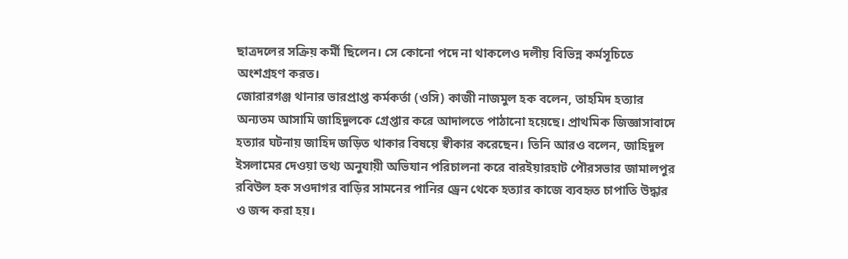ছাত্রদলের সক্রিয় কর্মী ছিলেন। সে কোনো পদে না থাকলেও দলীয় বিভিন্ন কর্মসূচিতে অংশগ্রহণ করত।
জোরারগঞ্জ থানার ভারপ্রাপ্ত কর্মকর্তা (ওসি) কাজী নাজমুল হক বলেন, তাহমিদ হত্যার অন্যতম আসামি জাহিদুলকে গ্রেপ্তার করে আদালতে পাঠানো হয়েছে। প্রাথমিক জিজ্ঞাসাবাদে হত্যার ঘটনায় জাহিদ জড়িত থাকার বিষয়ে স্বীকার করেছেন। তিনি আরও বলেন, জাহিদুল ইসলামের দেওয়া তথ্য অনুযায়ী অভিযান পরিচালনা করে বারইয়ারহাট পৌরসভার জামালপুর রবিউল হক সওদাগর বাড়ির সামনের পানির ড্রেন থেকে হত্যার কাজে ব্যবহৃত চাপাতি উদ্ধার ও জব্দ করা হয়।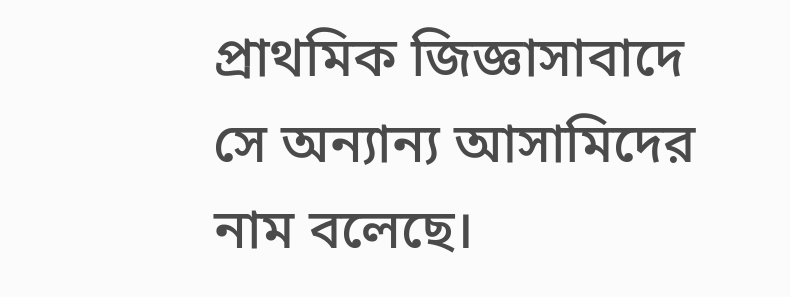প্রাথমিক জিজ্ঞাসাবাদে সে অন্যান্য আসামিদের নাম বলেছে।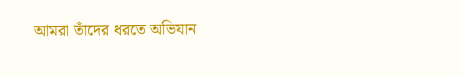আমরা তাঁদের ধরতে অভিযান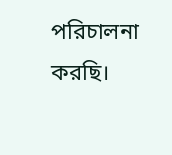পরিচালনা করছি।